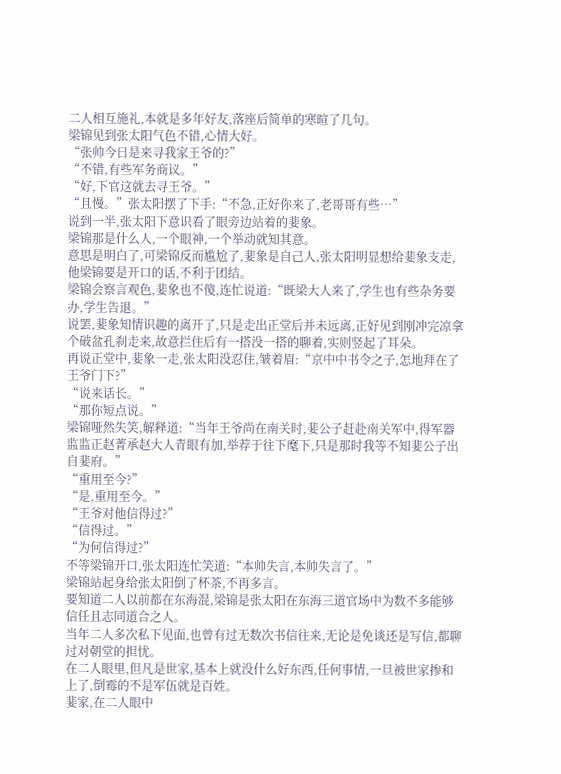二人相互施礼,本就是多年好友,落座后简单的寒暄了几句。
梁锦见到张太阳气色不错,心情大好。
“张帅今日是来寻我家王爷的?”
“不错,有些军务商议。”
“好,下官这就去寻王爷。”
“且慢。”张太阳摆了下手:“不急,正好你来了,老哥哥有些…”
说到一半,张太阳下意识看了眼旁边站着的婓象。
梁锦那是什么人,一个眼神,一个举动就知其意。
意思是明白了,可梁锦反而尴尬了,婓象是自己人,张太阳明显想给婓象支走,他梁锦要是开口的话,不利于团结。
梁锦会察言观色,婓象也不傻,连忙说道:“既梁大人来了,学生也有些杂务要办,学生告退。”
说罢,婓象知情识趣的离开了,只是走出正堂后并未远离,正好见到刚冲完凉拿个破盆孔刹走来,故意拦住后有一搭没一搭的聊着,实则竖起了耳朵。
再说正堂中,婓象一走,张太阳没忍住,皱着眉:“京中中书令之子,怎地拜在了王爷门下?”
“说来话长。”
“那你短点说。”
梁锦哑然失笑,解释道:“当年王爷尚在南关时,婓公子赶赴南关军中,得军器监监正赵菁承赵大人青眼有加,举荐于往下麾下,只是那时我等不知婓公子出自婓府。”
“重用至今?”
“是,重用至今。”
“王爷对他信得过?”
“信得过。”
“为何信得过?”
不等梁锦开口,张太阳连忙笑道:“本帅失言,本帅失言了。”
梁锦站起身给张太阳倒了杯茶,不再多言。
要知道二人以前都在东海混,梁锦是张太阳在东海三道官场中为数不多能够信任且志同道合之人。
当年二人多次私下见面,也曾有过无数次书信往来,无论是免谈还是写信,都聊过对朝堂的担忧。
在二人眼里,但凡是世家,基本上就没什么好东西,任何事情,一旦被世家掺和上了,倒霉的不是军伍就是百姓。
婓家,在二人眼中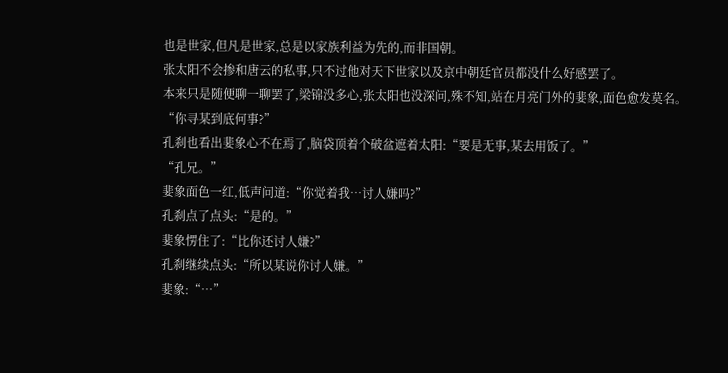也是世家,但凡是世家,总是以家族利益为先的,而非国朝。
张太阳不会掺和唐云的私事,只不过他对天下世家以及京中朝廷官员都没什么好感罢了。
本来只是随便聊一聊罢了,梁锦没多心,张太阳也没深问,殊不知,站在月亮门外的婓象,面色愈发莫名。
“你寻某到底何事?”
孔刹也看出婓象心不在焉了,脑袋顶着个破盆遮着太阳:“要是无事,某去用饭了。”
“孔兄。”
婓象面色一红,低声问道:“你觉着我…讨人嫌吗?”
孔刹点了点头:“是的。”
婓象愣住了:“比你还讨人嫌?”
孔刹继续点头:“所以某说你讨人嫌。”
婓象:“…”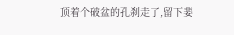顶着个破盆的孔刹走了,留下婓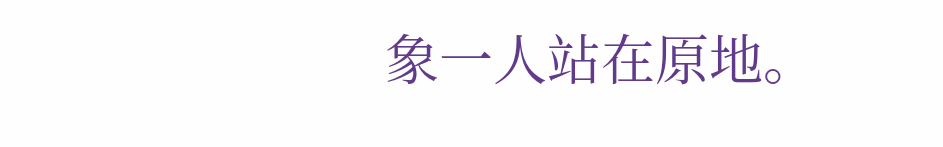象一人站在原地。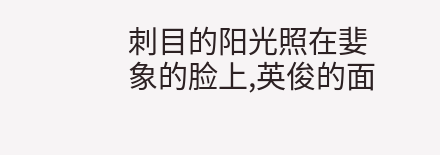刺目的阳光照在婓象的脸上,英俊的面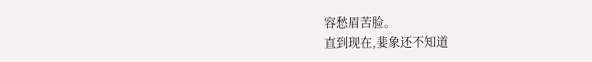容愁眉苦脸。
直到现在,婓象还不知道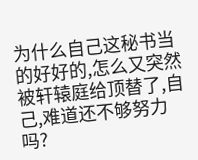为什么自己这秘书当的好好的,怎么又突然被轩辕庭给顶替了,自己,难道还不够努力吗?